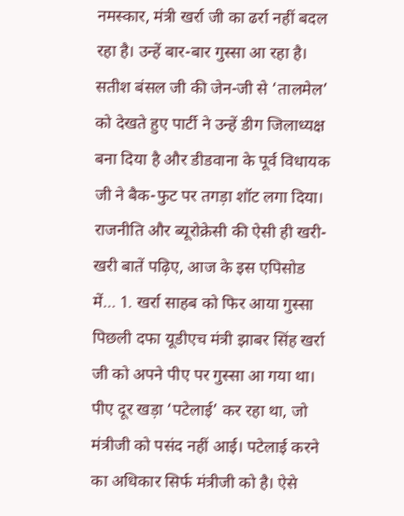नमस्कार, मंत्री खर्रा जी का ढर्रा नहीं बदल रहा है। उन्हें बार-बार गुस्सा आ रहा है। सतीश बंसल जी की जेन-जी से ‘तालमेल’ को देखते हुए पार्टी ने उन्हें डीग जिलाध्यक्ष बना दिया है और डीडवाना के पूर्व विधायक जी ने बैक-फुट पर तगड़ा शॉट लगा दिया। राजनीति और ब्यूरोक्रेसी की ऐसी ही खरी-खरी बातें पढ़िए, आज के इस एपिसोड में… 1. खर्रा साहब को फिर आया गुस्सा पिछली दफा यूडीएच मंत्री झाबर सिंह खर्रा जी को अपने पीए पर गुस्सा आ गया था। पीए दूर खड़ा ‘पटेलाई’ कर रहा था, जो मंत्रीजी को पसंद नहीं आई। पटेलाई करने का अधिकार सिर्फ मंत्रीजी को है। ऐसे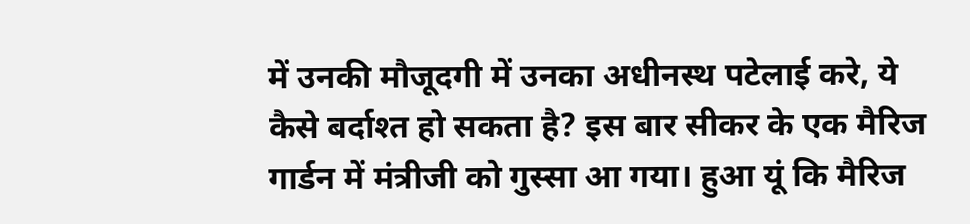में उनकी मौजूदगी में उनका अधीनस्थ पटेलाई करे, ये कैसे बर्दाश्त हो सकता है? इस बार सीकर के एक मैरिज गार्डन में मंत्रीजी को गुस्सा आ गया। हुआ यूं कि मैरिज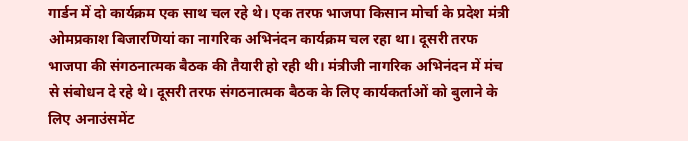गार्डन में दो कार्यक्रम एक साथ चल रहे थे। एक तरफ भाजपा किसान मोर्चा के प्रदेश मंत्री ओमप्रकाश बिजारणियां का नागरिक अभिनंदन कार्यक्रम चल रहा था। दूसरी तरफ भाजपा की संगठनात्मक बैठक की तैयारी हो रही थी। मंत्रीजी नागरिक अभिनंदन में मंच से संबोधन दे रहे थे। दूसरी तरफ संगठनात्मक बैठक के लिए कार्यकर्ताओं को बुलाने के लिए अनाउंसमेंट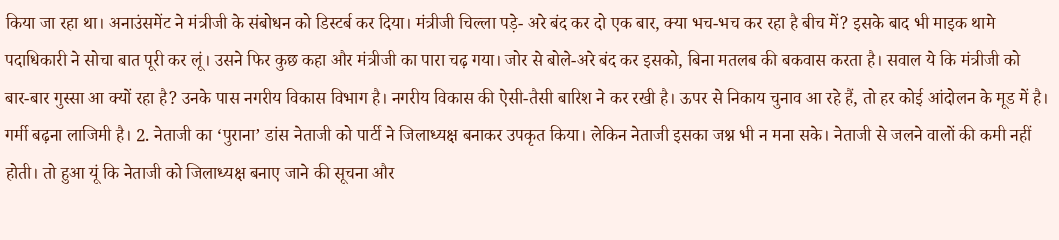किया जा रहा था। अनाउंसमेंट ने मंत्रीजी के संबोधन को डिस्टर्ब कर दिया। मंत्रीजी चिल्ला पड़े- अरे बंद कर दो एक बार, क्या भच-भच कर रहा है बीच में? इसके बाद भी माइक थामे पदाधिकारी ने सोचा बात पूरी कर लूं। उसने फिर कुछ कहा और मंत्रीजी का पारा चढ़ गया। जोर से बोले-अरे बंद कर इसको, बिना मतलब की बकवास करता है। सवाल ये कि मंत्रीजी को बार-बार गुस्सा आ क्यों रहा है? उनके पास नगरीय विकास विभाग है। नगरीय विकास की ऐसी-तैसी बारिश ने कर रखी है। ऊपर से निकाय चुनाव आ रहे हैं, तो हर कोई आंदोलन के मूड में है। गर्मी बढ़ना लाजिमी है। 2. नेताजी का ‘पुराना’ डांस नेताजी को पार्टी ने जिलाध्यक्ष बनाकर उपकृत किया। लेकिन नेताजी इसका जश्न भी न मना सके। नेताजी से जलने वालों की कमी नहीं होती। तो हुआ यूं कि नेताजी को जिलाध्यक्ष बनाए जाने की सूचना और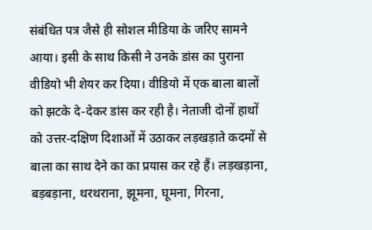संबंधित पत्र जैसे ही सोशल मीडिया के जरिए सामने आया। इसी के साथ किसी ने उनके डांस का पुराना वीडियो भी शेयर कर दिया। वीडियो में एक बाला बालों को झटके दे-देकर डांस कर रही है। नेताजी दोनों हाथों को उत्तर-दक्षिण दिशाओं में उठाकर लड़खड़ाते कदमों से बाला का साथ देने का का प्रयास कर रहे हैं। लड़खड़ाना, बड़बड़ाना, थरथराना, झूमना, घूमना, गिरना,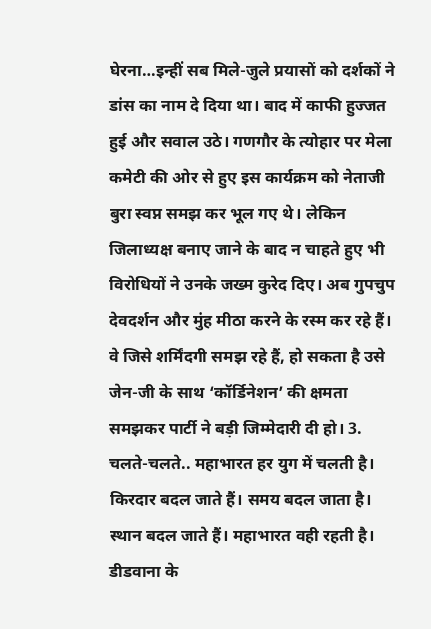घेरना…इन्हीं सब मिले-जुले प्रयासों को दर्शकों ने डांस का नाम दे दिया था। बाद में काफी हुज्जत हुई और सवाल उठे। गणगौर के त्योहार पर मेला कमेटी की ओर से हुए इस कार्यक्रम को नेताजी बुरा स्वप्न समझ कर भूल गए थे। लेकिन जिलाध्यक्ष बनाए जाने के बाद न चाहते हुए भी विरोधियों ने उनके जख्म कुरेद दिए। अब गुपचुप देवदर्शन और मुंह मीठा करने के रस्म कर रहे हैं। वे जिसे शर्मिंदगी समझ रहे हैं, हो सकता है उसे जेन-जी के साथ ‘कॉर्डिनेशन’ की क्षमता समझकर पार्टी ने बड़ी जिम्मेदारी दी हो। 3. चलते-चलते.. महाभारत हर युग में चलती है। किरदार बदल जाते हैं। समय बदल जाता है। स्थान बदल जाते हैं। महाभारत वही रहती है। डीडवाना के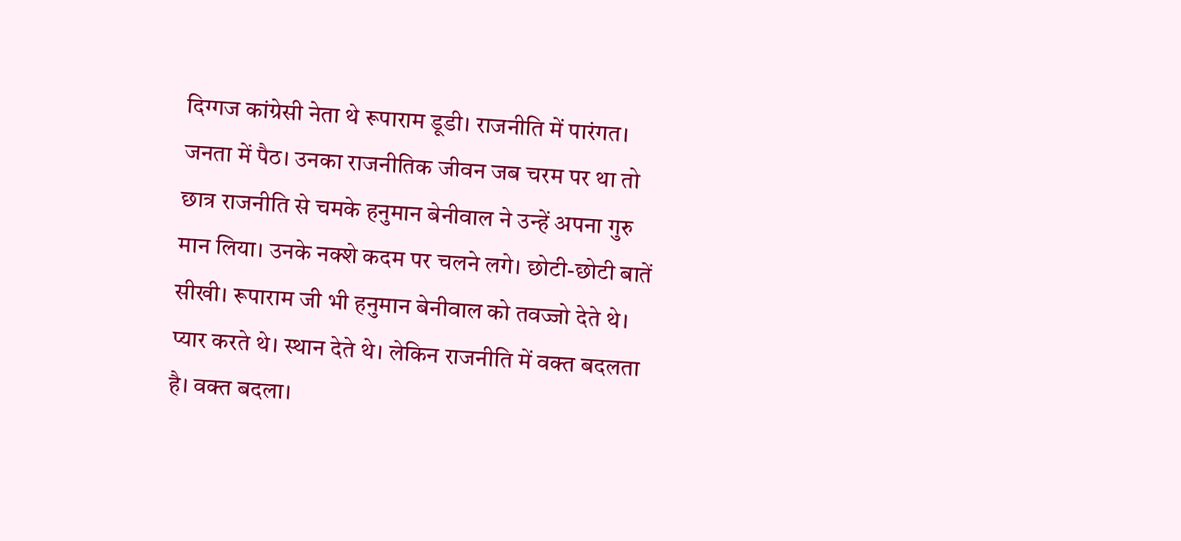दिग्गज कांग्रेसी नेता थे रूपाराम डूडी। राजनीति में पारंगत। जनता में पैठ। उनका राजनीतिक जीवन जब चरम पर था तो छात्र राजनीति से चमके हनुमान बेनीवाल ने उन्हें अपना गुरु मान लिया। उनके नक्शे कदम पर चलने लगे। छोटी-छोटी बातें सीखी। रूपाराम जी भी हनुमान बेनीवाल को तवज्जो देते थे। प्यार करते थे। स्थान देते थे। लेकिन राजनीति में वक्त बदलता है। वक्त बदला।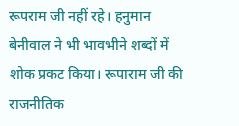रूपराम जी नहीं रहे। हनुमान बेनीवाल ने भी भावभीने शब्दों में शोक प्रकट किया। रूपाराम जी की राजनीतिक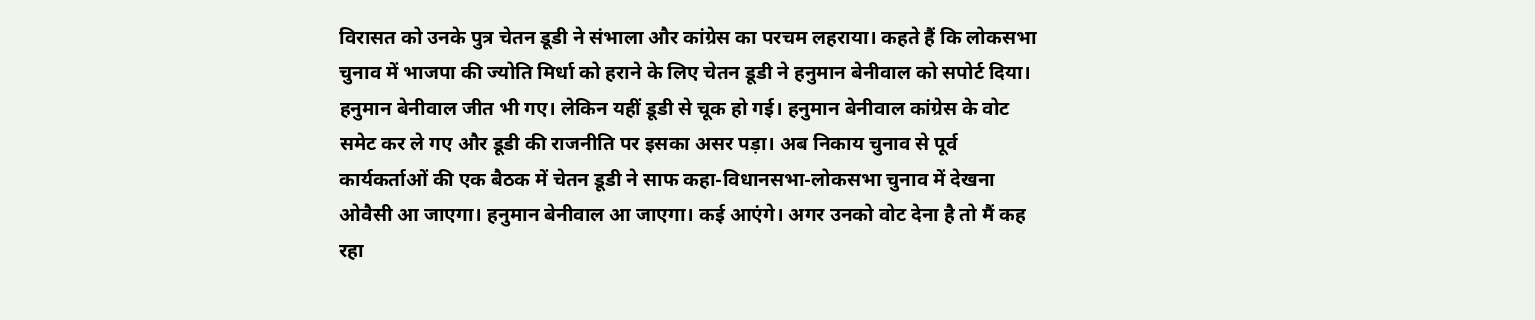विरासत को उनके पुत्र चेतन डूडी ने संभाला और कांग्रेस का परचम लहराया। कहते हैं कि लोकसभा चुनाव में भाजपा की ज्योति मिर्धा को हराने के लिए चेतन डूडी ने हनुमान बेनीवाल को सपोर्ट दिया। हनुमान बेनीवाल जीत भी गए। लेकिन यहीं डूडी से चूक हो गई। हनुमान बेनीवाल कांग्रेस के वोट समेट कर ले गए और डूडी की राजनीति पर इसका असर पड़ा। अब निकाय चुनाव से पूर्व कार्यकर्ताओं की एक बैठक में चेतन डूडी ने साफ कहा-विधानसभा-लोकसभा चुनाव में देखना ओवैसी आ जाएगा। हनुमान बेनीवाल आ जाएगा। कई आएंगे। अगर उनको वोट देना है तो मैं कह रहा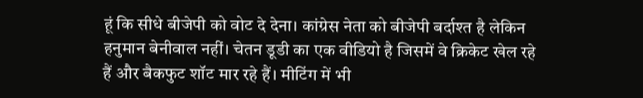हूं कि सीधे बीजेपी को वोट दे देना। कांग्रेस नेता को बीजेपी बर्दाश्त है लेकिन हनुमान बेनीवाल नहीं। चेतन डूडी का एक वीडियो है जिसमें वे क्रिकेट खेल रहे हैं और बैकफुट शॉट मार रहे हैं। मीटिंग में भी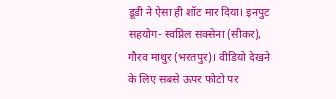डूडी ने ऐसा ही शॉट मार दिया। इनपुट सहयोग- स्वप्निल सक्सेना (सीकर), गौरव माथुर (भरतपुर)। वीडियो देखने के लिए सबसे ऊपर फोटो पर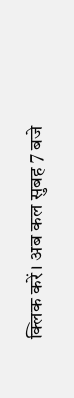क्लिक करें। अब कल सुबह 7 बजे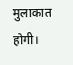मुलाकात होगी।